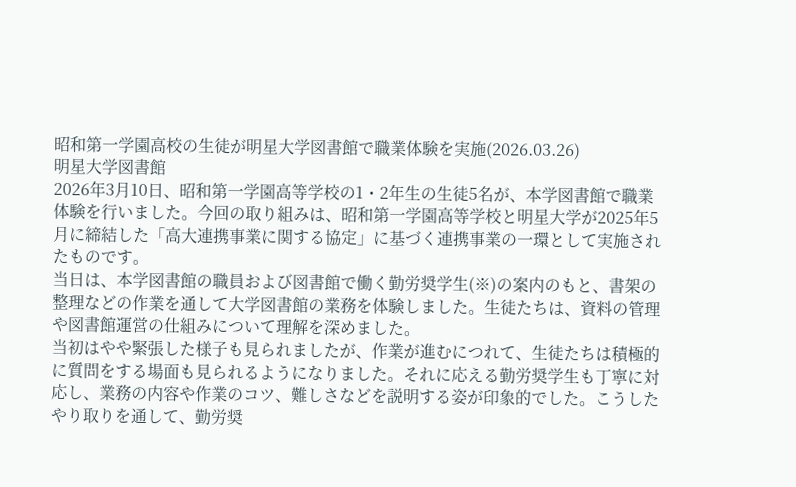昭和第一学園高校の生徒が明星大学図書館で職業体験を実施(2026.03.26)
明星大学図書館
2026年3月10日、昭和第一学園高等学校の1・2年生の生徒5名が、本学図書館で職業体験を行いました。今回の取り組みは、昭和第一学園高等学校と明星大学が2025年5月に締結した「高大連携事業に関する協定」に基づく連携事業の一環として実施されたものです。
当日は、本学図書館の職員および図書館で働く勤労奨学生(※)の案内のもと、書架の整理などの作業を通して大学図書館の業務を体験しました。生徒たちは、資料の管理や図書館運営の仕組みについて理解を深めました。
当初はやや緊張した様子も見られましたが、作業が進むにつれて、生徒たちは積極的に質問をする場面も見られるようになりました。それに応える勤労奨学生も丁寧に対応し、業務の内容や作業のコツ、難しさなどを説明する姿が印象的でした。こうしたやり取りを通して、勤労奨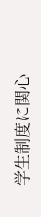学生制度に関心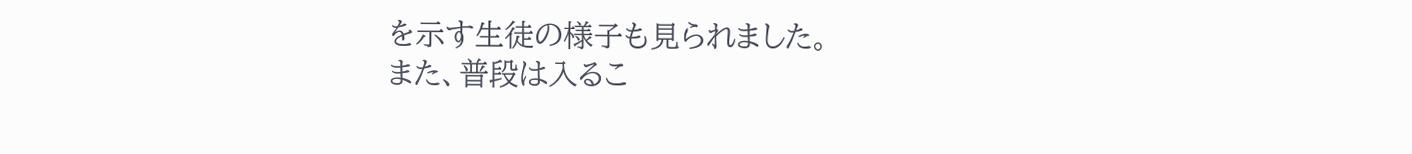を示す生徒の様子も見られました。
また、普段は入るこ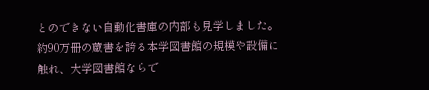とのできない自動化書庫の内部も見学しました。約90万冊の蔵書を誇る本学図書館の規模や設備に触れ、大学図書館ならで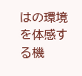はの環境を体感する機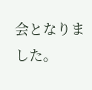会となりました。